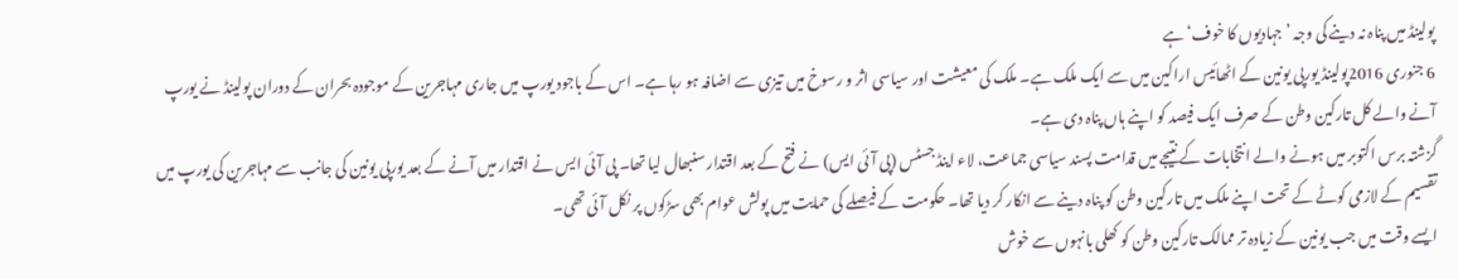پولینڈ میں پناہ نہ دینے کی وجہ ’جہادیوں کا خوف‘ ہے
6 جنوری 2016پولینڈ یورپی یونین کے اٹھائیس اراکین میں سے ایک ملک ہے۔ ملک کی معیشت اور سیاسی اثر و رسوخ میں تیزی سے اضافہ ہو رہا ہے۔ اس کے باجود یورپ میں جاری مہاجرین کے موجودہ بحران کے دوران پولینڈ نے یورپ آنے والے کل تارکین وطن کے صرف ایک فیصد کو اپنے ہاں پناہ دی ہے۔
گزشتہ برس اکتوبر میں ہونے والے انتخابات کے نتیجے میں قدامت پسند سیاسی جماعت، لاء اینڈ جسٹس (پی آئی ایس) نے فتح کے بعد اقتدار سنبھال لیا تھا۔ پی آئی ایس نے اقتدار میں آنے کے بعد یورپی یونین کی جانب سے مہاجرین کی یورپ میں تقسیم کے لازمی کوٹے کے تحت اپنے ملک میں تارکین وطن کو پناہ دینے سے انکار کر دیا تھا۔ حکومت کے فیصلے کی حمایت میں پولش عوام بھی سڑکوں پر نکل آئی تھی۔
ایسے وقت میں جب یونین کے زیادہ تر ممالک تارکین وطن کو کھلی بانہوں سے خوش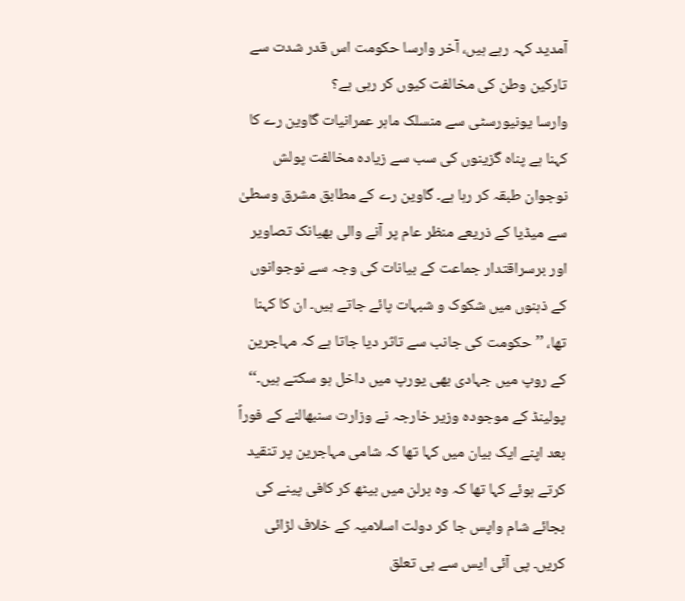آمدید کہہ رہے ہیں، آخر وارسا حکومت اس قدر شدت سے تارکین وطن کی مخالفت کیوں کر رہی ہے؟
وارسا یونیورسٹی سے منسلک ماہر عمرانیات گاوین رے کا کہنا ہے پناہ گزینوں کی سب سے زیادہ مخالفت پولش نوجوان طبقہ کر رہا ہے۔ گاوین رے کے مطابق مشرق وسطیٰ سے میڈیا کے ذریعے منظر عام پر آنے والی بھیانک تصاویر اور برسراقتدار جماعت کے بیانات کی وجہ سے نوجوانوں کے ذہنوں میں شکوک و شبہات پائے جاتے ہیں۔ ان کا کہنا تھا، ’’حکومت کی جانب سے تاثر دیا جاتا ہے کہ مہاجرین کے روپ میں جہادی بھی یورپ میں داخل ہو سکتے ہیں۔‘‘
پولینڈ کے موجودہ وزیر خارجہ نے وزارت سنبھالنے کے فوراً بعد اپنے ایک بیان میں کہا تھا کہ شامی مہاجرین پر تنقید کرتے ہوئے کہا تھا کہ وہ برلن میں بیٹھ کر کافی پینے کی بجائے شام واپس جا کر دولت اسلامیہ کے خلاف لڑائی کریں۔ پی آئی ایس سے ہی تعلق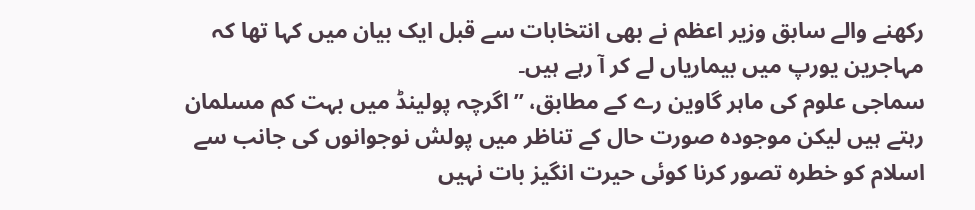رکھنے والے سابق وزیر اعظم نے بھی انتخابات سے قبل ایک بیان میں کہا تھا کہ مہاجرین یورپ میں بیماریاں لے کر آ رہے ہیں۔
سماجی علوم کی ماہر گاوین رے کے مطابق، ’’اگرچہ پولینڈ میں بہت کم مسلمان رہتے ہیں لیکن موجودہ صورت حال کے تناظر میں پولش نوجوانوں کی جانب سے اسلام کو خطرہ تصور کرنا کوئی حیرت انگیز بات نہیں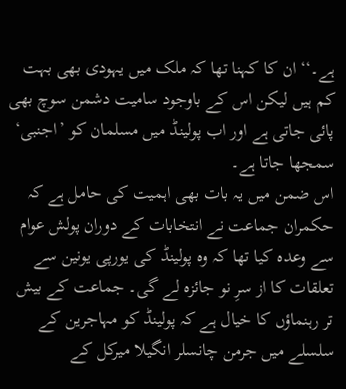ہے۔‘‘ ان کا کہنا تھا کہ ملک میں یہودی بھی بہت کم ہیں لیکن اس کے باوجود سامیت دشمن سوچ بھی پائی جاتی ہے اور اب پولینڈ میں مسلمان کو ’اجنبی‘ سمجھا جاتا ہے۔
اس ضمن میں یہ بات بھی اہمیت کی حامل ہے کہ حکمران جماعت نے انتخابات کے دوران پولش عوام سے وعدہ کیا تھا کہ وہ پولینڈ کی یورپی یونین سے تعلقات کا از سرِ نو جائزہ لے گی۔ جماعت کے بیش تر رہنماؤں کا خیال ہے کہ پولینڈ کو مہاجرین کے سلسلے میں جرمن چانسلر انگیلا میرکل کے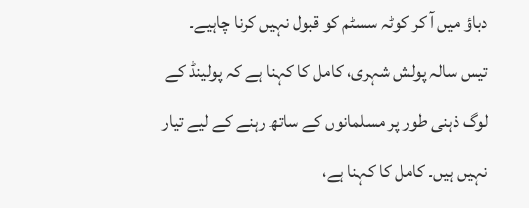دباؤ میں آ کر کوٹہ سسٹم کو قبول نہیں کرنا چاہیے۔
تیس سالہ پولش شہری، کامل کا کہنا ہے کہ پولینڈ کے لوگ ذہنی طور پر مسلمانوں کے ساتھ رہنے کے لیے تیار نہیں ہیں۔ کامل کا کہنا ہے،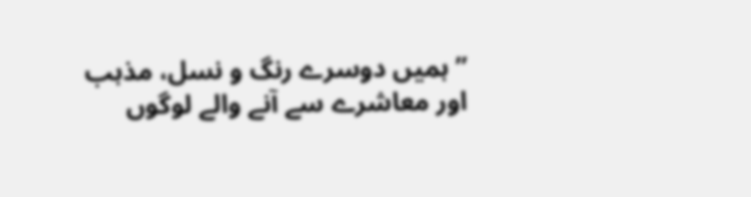’’ہمیں دوسرے رنگ و نسل، مذہب اور معاشرے سے آنے والے لوگوں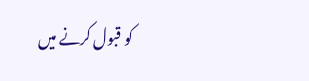کو قبول کرنے میں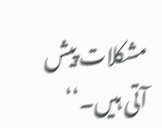مشکلات پیش آتی ہیں۔‘‘